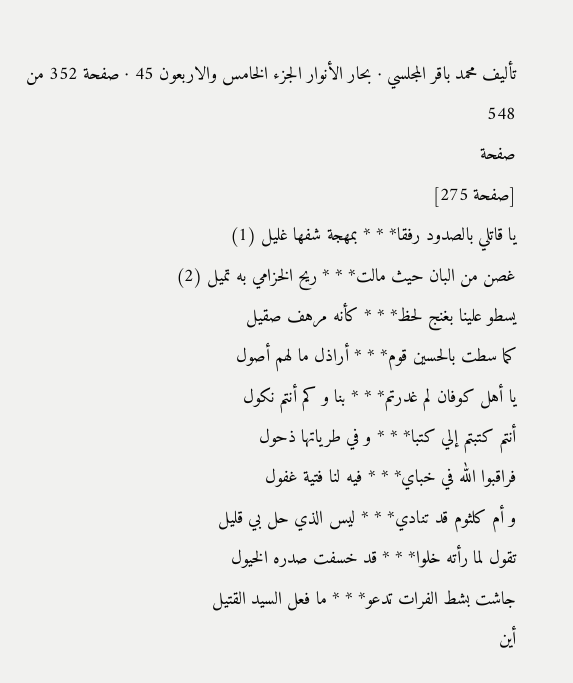تأليف محمد باقر المجلسي · بحار الأنوار الجزء الخامس والاربعون 45 · صفحة 352 من 548
صفحة
[صفحة 275]
يا قاتلي بالصدود رفقا* * * بمهجة شفها غليل (1)
غصن من البان حيث مالت* * * ريح الخزامي به تميل (2)
يسطو علينا بغنج لحظ* * * كأنه مرهف صقيل
كما سطت بالحسين قوم* * * أراذل ما لهم أصول
يا أهل كوفان لم غدرتم* * * بنا و كم أنتم نكول
أنتم كتبتم إلي كتبا* * * و في طرياتها ذحول
فراقبوا الله في خباي* * * فيه لنا فتية غفول
و أم كلثوم قد تنادي* * * ليس الذي حل بي قليل
تقول لما رأته خلوا* * * قد خسفت صدره الخيول
جاشت بشط الفرات تدعو* * * ما فعل السيد القتيل
أين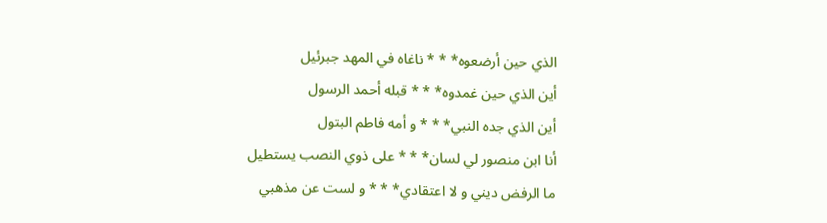الذي حين أرضعوه* * * ناغاه في المهد جبرئيل
أين الذي حين غمدوه* * * قبله أحمد الرسول
أين الذي جده النبي* * * و أمه فاطم البتول
أنا ابن منصور لي لسان* * * على ذوي النصب يستطيل
ما الرفض ديني و لا اعتقادي* * * و لست عن مذهبي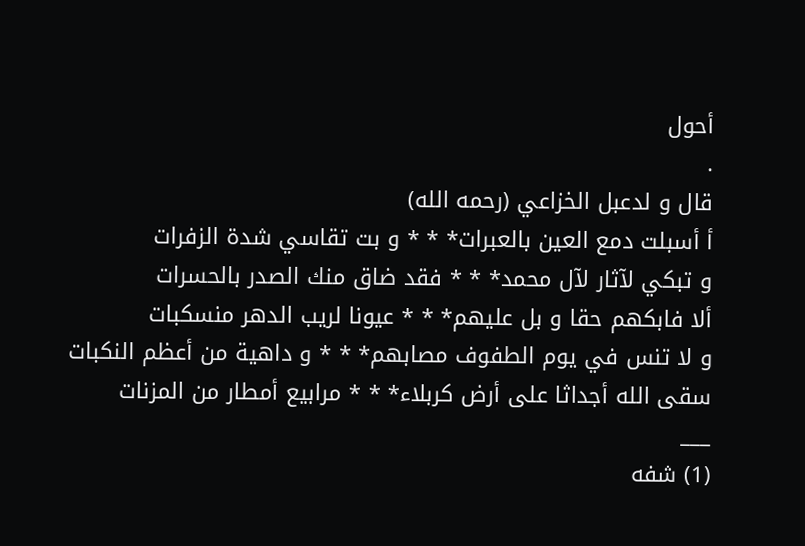أحول
.
قال و لدعبل الخزاعي (رحمه الله)
أ أسبلت دمع العين بالعبرات* * * و بت تقاسي شدة الزفرات
و تبكي لآثار لآل محمد* * * فقد ضاق منك الصدر بالحسرات
ألا فابكهم حقا و بل عليهم* * * عيونا لريب الدهر منسكبات
و لا تنس في يوم الطفوف مصابهم* * * و داهية من أعظم النكبات
سقى الله أجداثا على أرض كربلاء* * * مرابيع أمطار من المزنات
___
(1) شفه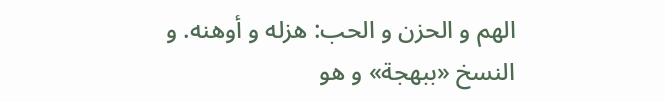الهم و الحزن و الحب: هزله و أوهنه. و النسخ «ببهجة» و هو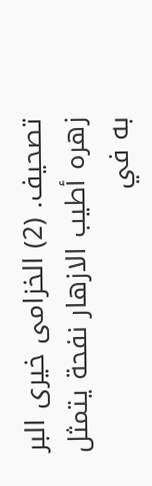تصحيف. (2) الخزامى خيرى البر زهره أطيب الازهار نفحة يتمثل به في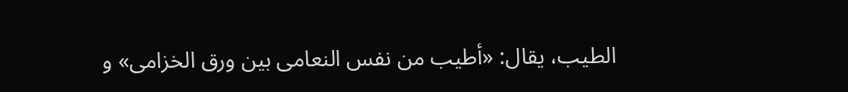الطيب، يقال: «أطيب من نفس النعامى بين ورق الخزامى» و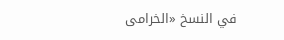في النسخ «الخرامى